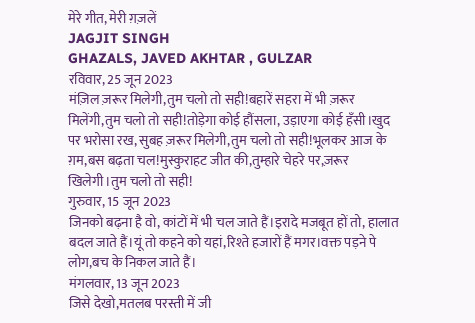मेरे गीत, मेरी ग़ज़लें
JAGJIT SINGH
GHAZALS, JAVED AKHTAR , GULZAR
रविवार, 25 जून 2023
मंज़िल ज़रूर मिलेगी,तुम चलो तो सही!बहारें सहरा में भी ज़रूर मिलेंगी,तुम चलो तो सही!तोड़ेगा कोई हौंसला, उड़ाएगा कोई हँसी।खुद पर भरोसा रख, सुबह ज़रूर मिलेगी,तुम चलो तो सही!भूलकर आज के ग़म,बस बढ़ता चल!मुस्कुराहट जीत की,तुम्हारे चेहरे पर,ज़रूर खिलेगी।तुम चलो तो सही!
गुरुवार, 15 जून 2023
जिनको बढ़ना है वो, कांटों में भी चल जाते हैं।इरादे मजबूत हों तो, हालात बदल जाते हैं।यूं तो कहने को यहां,रिश्ते हजारों हैं मगर।वक्त पड़ने पे लोग,बच के निकल जाते हैं।
मंगलवार, 13 जून 2023
जिसे देखो,मतलब परस्ती में जी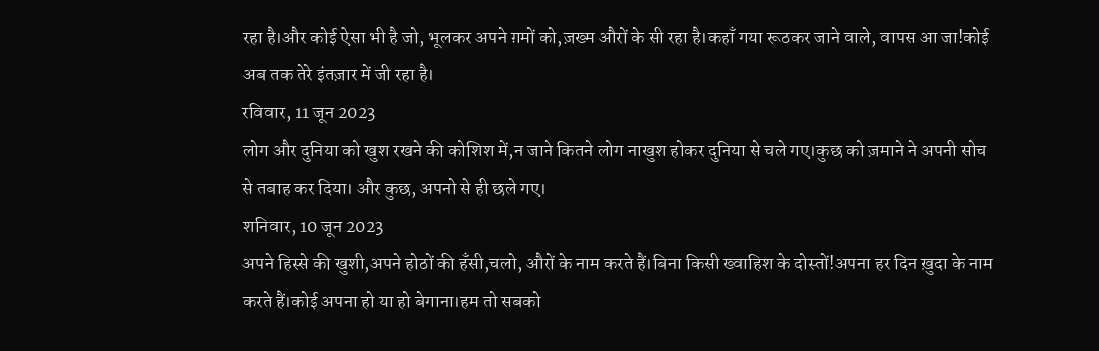रहा है।और कोई ऐसा भी है जो, भूलकर अपने ग़मों को,ज़ख्म औरों के सी रहा है।कहाँ गया रूठकर जाने वाले, वापस आ जा!कोई अब तक तेरे इंतज़ार में जी रहा है।
रविवार, 11 जून 2023
लोग और दुनिया को खुश रखने की कोशिश में,न जाने कितने लोग नाखुश होकर दुनिया से चले गए।कुछ को ज़माने ने अपनी सोच से तबाह कर दिया। और कुछ, अपनो से ही छले गए।
शनिवार, 10 जून 2023
अपने हिस्से की खुशी,अपने होठों की हँसी,चलो, औरों के नाम करते हैं।बिना किसी ख्वाहिश के दोस्तों!अपना हर दिन ख़ुदा के नाम करते हैं।कोई अपना हो या हो बेगाना।हम तो सबको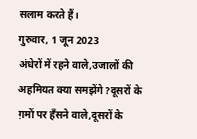सलाम करते हैं।
गुरुवार, 1 जून 2023
अंधेरों में रहने वाले,उजालों की अहमियत क्या समझेंगे?दूसरों के ग़मों पर हँसने वाले,दूसरों के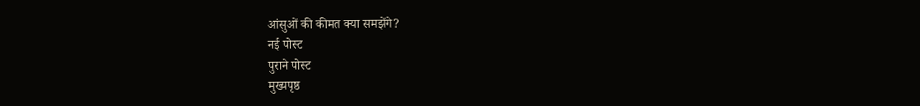आंसुओं की कीमत क्या समझेंगे?
नई पोस्ट
पुराने पोस्ट
मुख्यपृष्ठ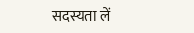सदस्यता लें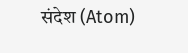संदेश (Atom)